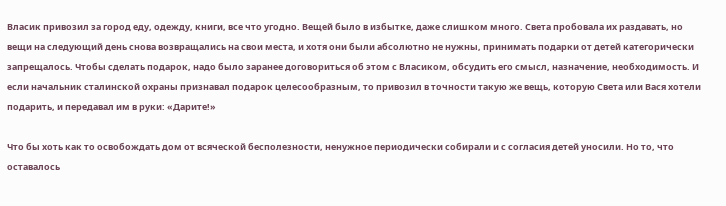Власик привозил за город еду, одежду, книги, все что угодно. Вещей было в избытке, даже слишком много. Света пробовала их раздавать, но вещи на следующий день снова возвращались на свои места, и хотя они были абсолютно не нужны, принимать подарки от детей категорически запрещалось. Чтобы сделать подарок, надо было заранее договориться об этом с Власиком, обсудить его смысл, назначение, необходимость. И если начальник сталинской охраны признавал подарок целесообразным, то привозил в точности такую же вещь, которую Света или Вася хотели подарить, и передавал им в руки: «Дарите!»

Что бы хоть как то освобождать дом от всяческой бесполезности, ненужное периодически собирали и с согласия детей уносили. Но то, что оставалось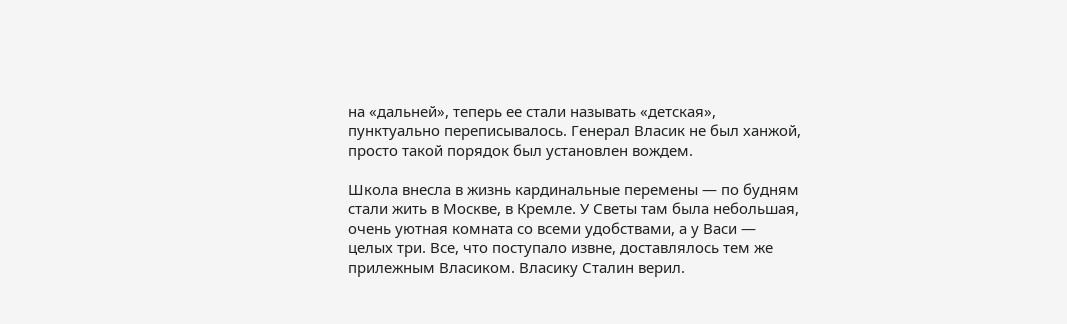на «дальней», теперь ее стали называть «детская», пунктуально переписывалось. Генерал Власик не был ханжой, просто такой порядок был установлен вождем.

Школа внесла в жизнь кардинальные перемены — по будням стали жить в Москве, в Кремле. У Светы там была небольшая, очень уютная комната со всеми удобствами, а у Васи — целых три. Все, что поступало извне, доставлялось тем же прилежным Власиком. Власику Сталин верил.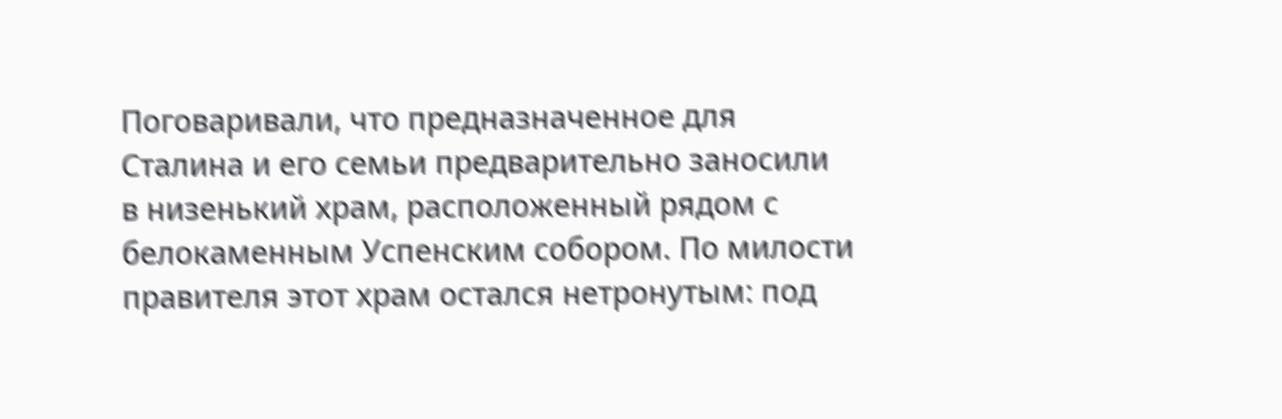Поговаривали, что предназначенное для Сталина и его семьи предварительно заносили в низенький храм, расположенный рядом с белокаменным Успенским собором. По милости правителя этот храм остался нетронутым: под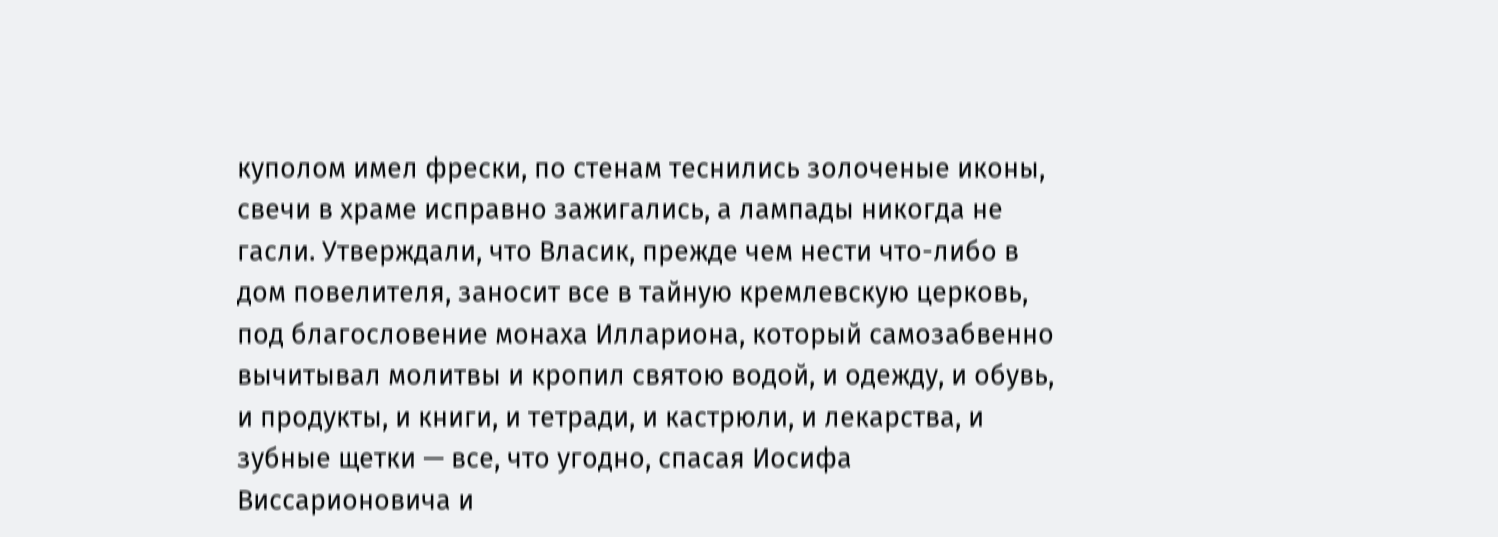куполом имел фрески, по стенам теснились золоченые иконы, свечи в храме исправно зажигались, а лампады никогда не гасли. Утверждали, что Власик, прежде чем нести что-либо в дом повелителя, заносит все в тайную кремлевскую церковь, под благословение монаха Иллариона, который самозабвенно вычитывал молитвы и кропил святою водой, и одежду, и обувь, и продукты, и книги, и тетради, и кастрюли, и лекарства, и зубные щетки — все, что угодно, спасая Иосифа Виссарионовича и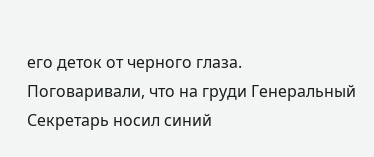его деток от черного глаза. Поговаривали, что на груди Генеральный Секретарь носил синий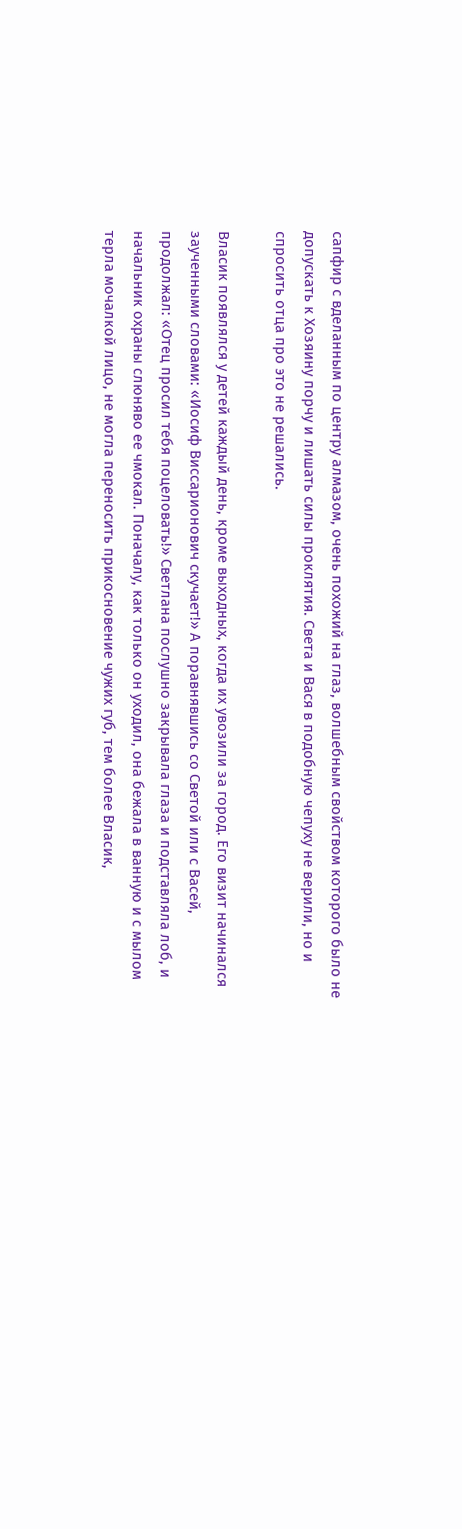сапфир с вделанным по центру алмазом, очень похожий на глаз, волшебным свойством которого было не допускать к Хозяину порчу и лишать силы проклятия. Света и Вася в подобную чепуху не верили, но и спросить отца про это не решались.

Власик появлялся у детей каждый день, кроме выходных, когда их увозили за город. Его визит начинался заученными словами: «Иосиф Виссарионович скучает!» А поравнявшись со Светой или с Васей, продолжал: «Отец просил тебя поцеловать!» Светлана послушно закрывала глаза и подставляла лоб, и начальник охраны слюняво ее чмокал. Поначалу, как только он уходил, она бежала в ванную и с мылом терла мочалкой лицо, не могла переносить прикосновение чужих губ, тем более Власик,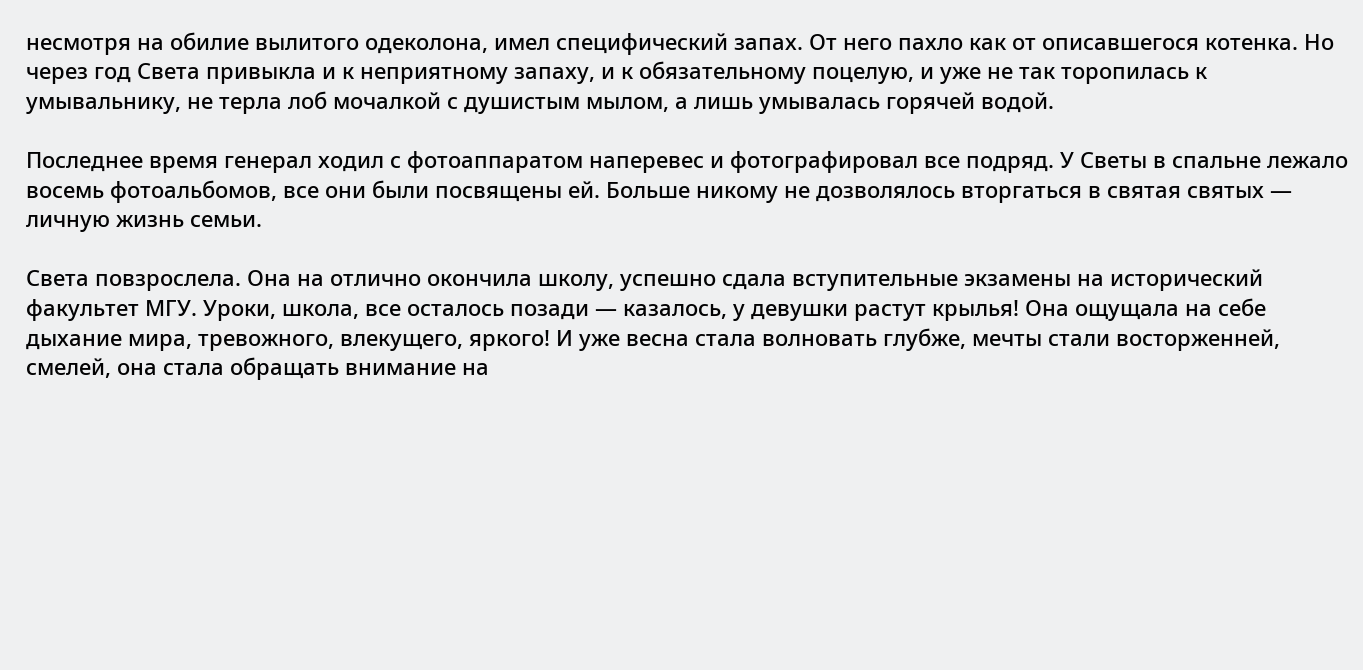несмотря на обилие вылитого одеколона, имел специфический запах. От него пахло как от описавшегося котенка. Но через год Света привыкла и к неприятному запаху, и к обязательному поцелую, и уже не так торопилась к умывальнику, не терла лоб мочалкой с душистым мылом, а лишь умывалась горячей водой.

Последнее время генерал ходил с фотоаппаратом наперевес и фотографировал все подряд. У Светы в спальне лежало восемь фотоальбомов, все они были посвящены ей. Больше никому не дозволялось вторгаться в святая святых — личную жизнь семьи.

Света повзрослела. Она на отлично окончила школу, успешно сдала вступительные экзамены на исторический факультет МГУ. Уроки, школа, все осталось позади — казалось, у девушки растут крылья! Она ощущала на себе дыхание мира, тревожного, влекущего, яркого! И уже весна стала волновать глубже, мечты стали восторженней, смелей, она стала обращать внимание на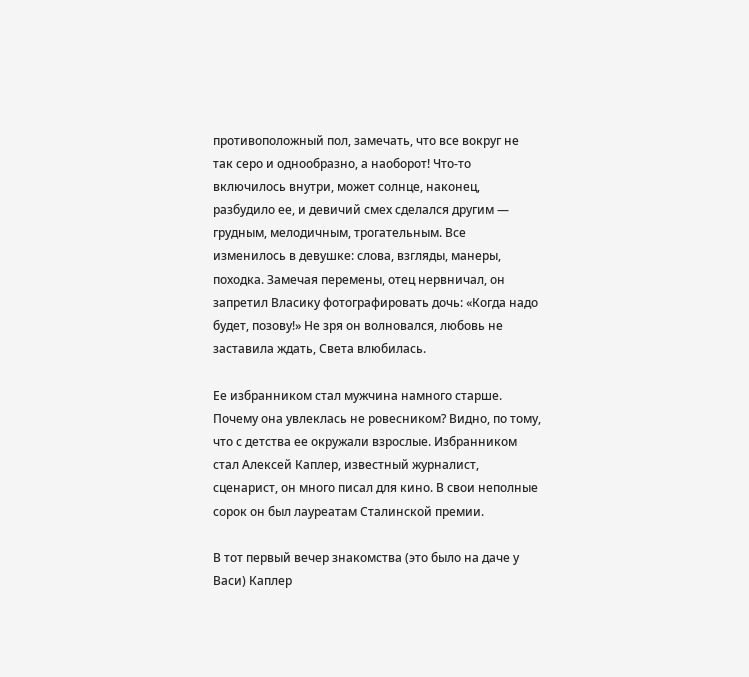противоположный пол, замечать, что все вокруг не так серо и однообразно, а наоборот! Что-то включилось внутри, может солнце, наконец, разбудило ее, и девичий смех сделался другим — грудным, мелодичным, трогательным. Все изменилось в девушке: слова, взгляды, манеры, походка. Замечая перемены, отец нервничал, он запретил Власику фотографировать дочь: «Когда надо будет, позову!» Не зря он волновался, любовь не заставила ждать, Света влюбилась.

Ее избранником стал мужчина намного старше. Почему она увлеклась не ровесником? Видно, по тому, что с детства ее окружали взрослые. Избранником стал Алексей Каплер, известный журналист, сценарист, он много писал для кино. В свои неполные сорок он был лауреатам Сталинской премии.

В тот первый вечер знакомства (это было на даче у Васи) Каплер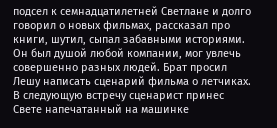подсел к семнадцатилетней Светлане и долго говорил о новых фильмах, рассказал про книги, шутил, сыпал забавными историями. Он был душой любой компании, мог увлечь совершенно разных людей. Брат просил Лешу написать сценарий фильма о летчиках. В следующую встречу сценарист принес Свете напечатанный на машинке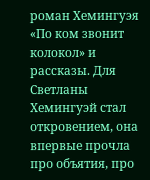роман Хемингуэя «По ком звонит колокол» и рассказы. Для Светланы Хемингуэй стал откровением, она впервые прочла про объятия, про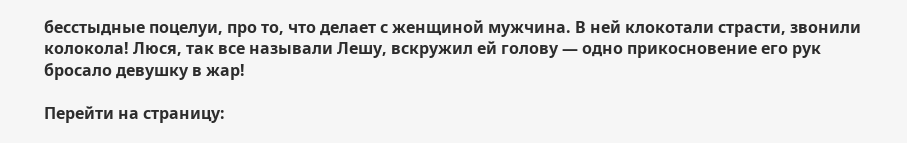бесстыдные поцелуи, про то, что делает с женщиной мужчина. В ней клокотали страсти, звонили колокола! Люся, так все называли Лешу, вскружил ей голову — одно прикосновение его рук бросало девушку в жар!

Перейти на страницу: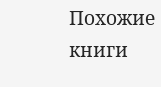Похожие книги